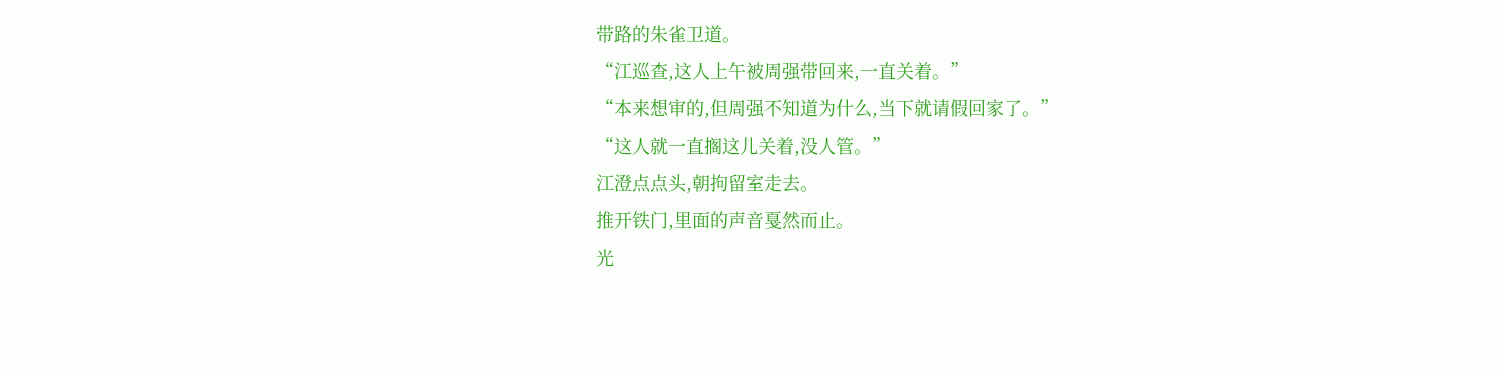带路的朱雀卫道。
“江巡查,这人上午被周强带回来,一直关着。”
“本来想审的,但周强不知道为什么,当下就请假回家了。”
“这人就一直搁这儿关着,没人管。”
江澄点点头,朝拘留室走去。
推开铁门,里面的声音戛然而止。
光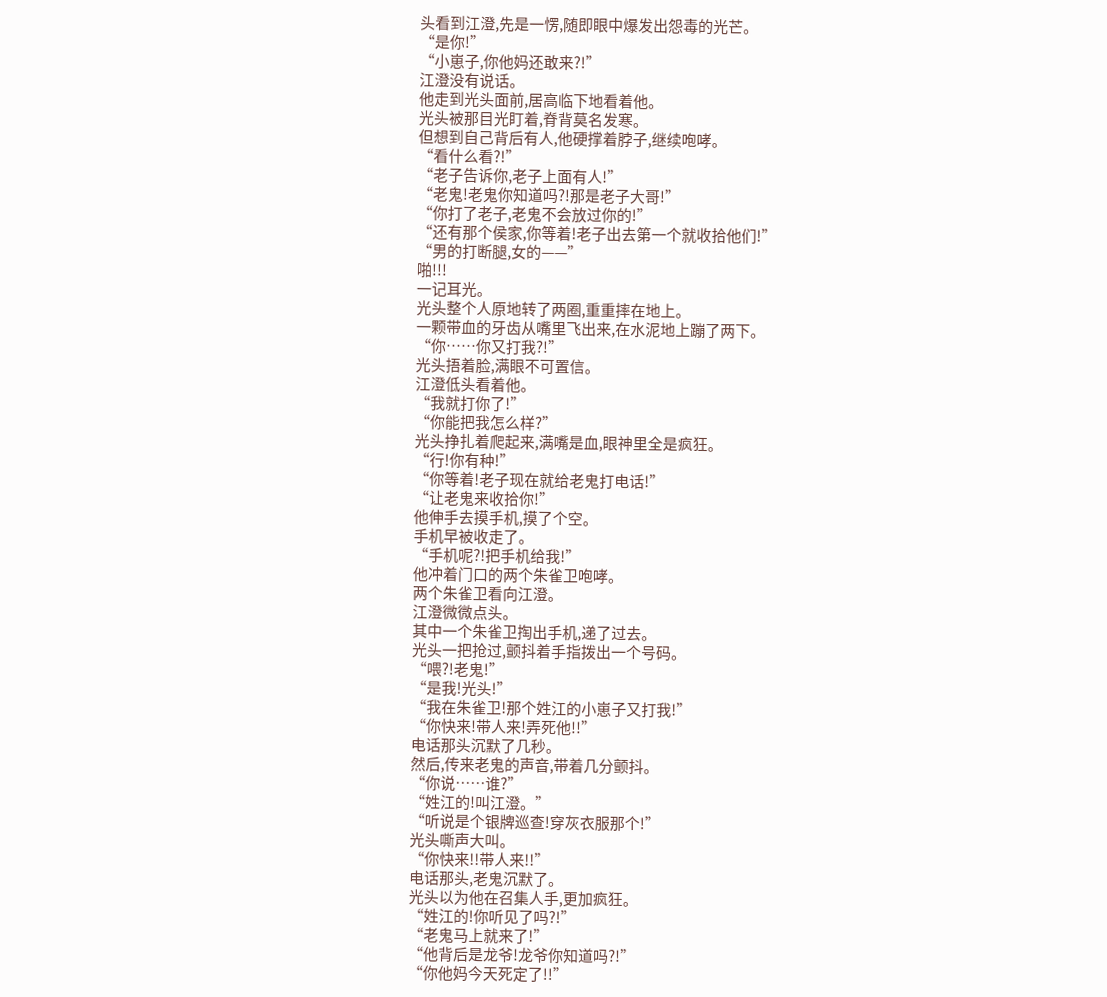头看到江澄,先是一愣,随即眼中爆发出怨毒的光芒。
“是你!”
“小崽子,你他妈还敢来?!”
江澄没有说话。
他走到光头面前,居高临下地看着他。
光头被那目光盯着,脊背莫名发寒。
但想到自己背后有人,他硬撑着脖子,继续咆哮。
“看什么看?!”
“老子告诉你,老子上面有人!”
“老鬼!老鬼你知道吗?!那是老子大哥!”
“你打了老子,老鬼不会放过你的!”
“还有那个侯家,你等着!老子出去第一个就收拾他们!”
“男的打断腿,女的——”
啪!!!
一记耳光。
光头整个人原地转了两圈,重重摔在地上。
一颗带血的牙齿从嘴里飞出来,在水泥地上蹦了两下。
“你……你又打我?!”
光头捂着脸,满眼不可置信。
江澄低头看着他。
“我就打你了!”
“你能把我怎么样?”
光头挣扎着爬起来,满嘴是血,眼神里全是疯狂。
“行!你有种!”
“你等着!老子现在就给老鬼打电话!”
“让老鬼来收拾你!”
他伸手去摸手机,摸了个空。
手机早被收走了。
“手机呢?!把手机给我!”
他冲着门口的两个朱雀卫咆哮。
两个朱雀卫看向江澄。
江澄微微点头。
其中一个朱雀卫掏出手机,递了过去。
光头一把抢过,颤抖着手指拨出一个号码。
“喂?!老鬼!”
“是我!光头!”
“我在朱雀卫!那个姓江的小崽子又打我!”
“你快来!带人来!弄死他!!”
电话那头沉默了几秒。
然后,传来老鬼的声音,带着几分颤抖。
“你说……谁?”
“姓江的!叫江澄。”
“听说是个银牌巡查!穿灰衣服那个!”
光头嘶声大叫。
“你快来!!带人来!!”
电话那头,老鬼沉默了。
光头以为他在召集人手,更加疯狂。
“姓江的!你听见了吗?!”
“老鬼马上就来了!”
“他背后是龙爷!龙爷你知道吗?!”
“你他妈今天死定了!!”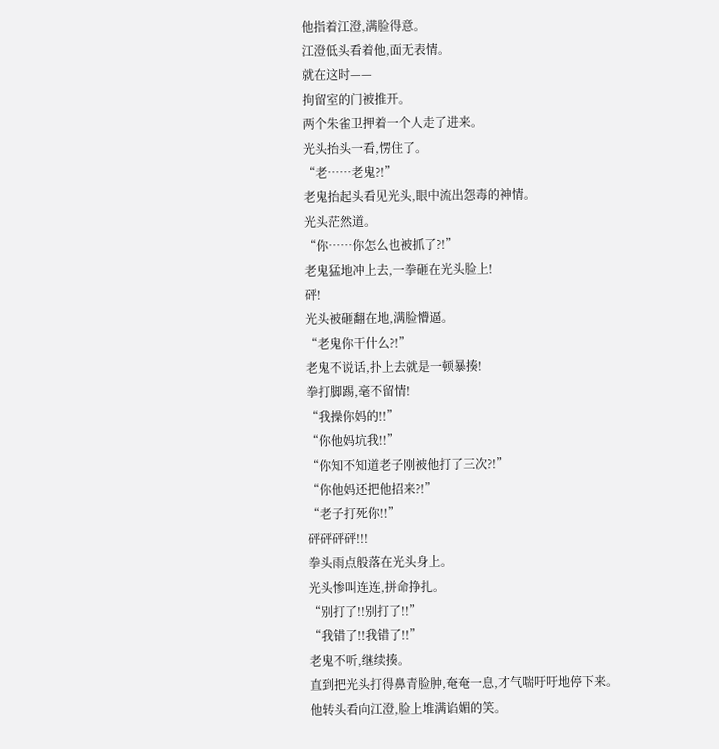他指着江澄,满脸得意。
江澄低头看着他,面无表情。
就在这时——
拘留室的门被推开。
两个朱雀卫押着一个人走了进来。
光头抬头一看,愣住了。
“老……老鬼?!”
老鬼抬起头看见光头,眼中流出怨毒的神情。
光头茫然道。
“你……你怎么也被抓了?!”
老鬼猛地冲上去,一拳砸在光头脸上!
砰!
光头被砸翻在地,满脸懵逼。
“老鬼你干什么?!”
老鬼不说话,扑上去就是一顿暴揍!
拳打脚踢,毫不留情!
“我操你妈的!!”
“你他妈坑我!!”
“你知不知道老子刚被他打了三次?!”
“你他妈还把他招来?!”
“老子打死你!!”
砰砰砰砰!!!
拳头雨点般落在光头身上。
光头惨叫连连,拼命挣扎。
“别打了!!别打了!!”
“我错了!!我错了!!”
老鬼不听,继续揍。
直到把光头打得鼻青脸肿,奄奄一息,才气喘吁吁地停下来。
他转头看向江澄,脸上堆满谄媚的笑。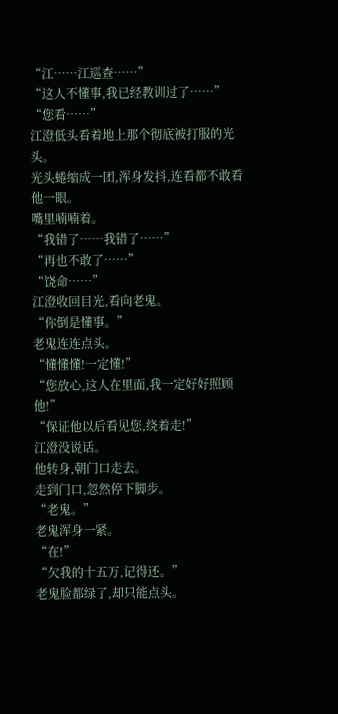“江……江巡查……”
“这人不懂事,我已经教训过了……”
“您看……”
江澄低头看着地上那个彻底被打服的光头。
光头蜷缩成一团,浑身发抖,连看都不敢看他一眼。
嘴里喃喃着。
“我错了……我错了……”
“再也不敢了……”
“饶命……”
江澄收回目光,看向老鬼。
“你倒是懂事。”
老鬼连连点头。
“懂懂懂!一定懂!”
“您放心,这人在里面,我一定好好照顾他!”
“保证他以后看见您,绕着走!”
江澄没说话。
他转身,朝门口走去。
走到门口,忽然停下脚步。
“老鬼。”
老鬼浑身一紧。
“在!”
“欠我的十五万,记得还。”
老鬼脸都绿了,却只能点头。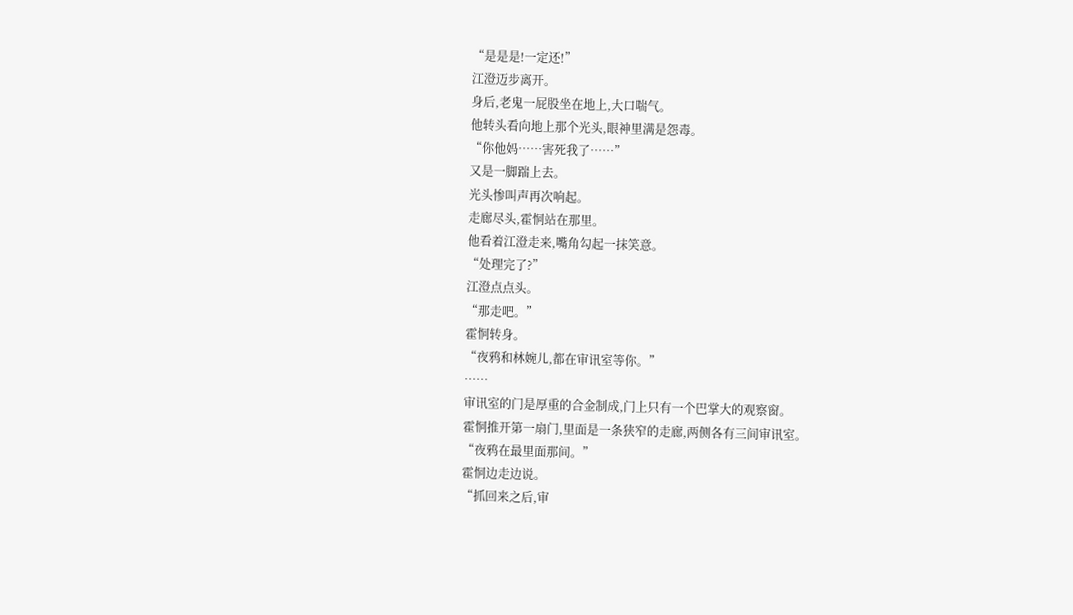“是是是!一定还!”
江澄迈步离开。
身后,老鬼一屁股坐在地上,大口喘气。
他转头看向地上那个光头,眼神里满是怨毒。
“你他妈……害死我了……”
又是一脚踹上去。
光头惨叫声再次响起。
走廊尽头,霍恫站在那里。
他看着江澄走来,嘴角勾起一抹笑意。
“处理完了?”
江澄点点头。
“那走吧。”
霍恫转身。
“夜鸦和林婉儿,都在审讯室等你。”
……
审讯室的门是厚重的合金制成,门上只有一个巴掌大的观察窗。
霍恫推开第一扇门,里面是一条狭窄的走廊,两侧各有三间审讯室。
“夜鸦在最里面那间。”
霍恫边走边说。
“抓回来之后,审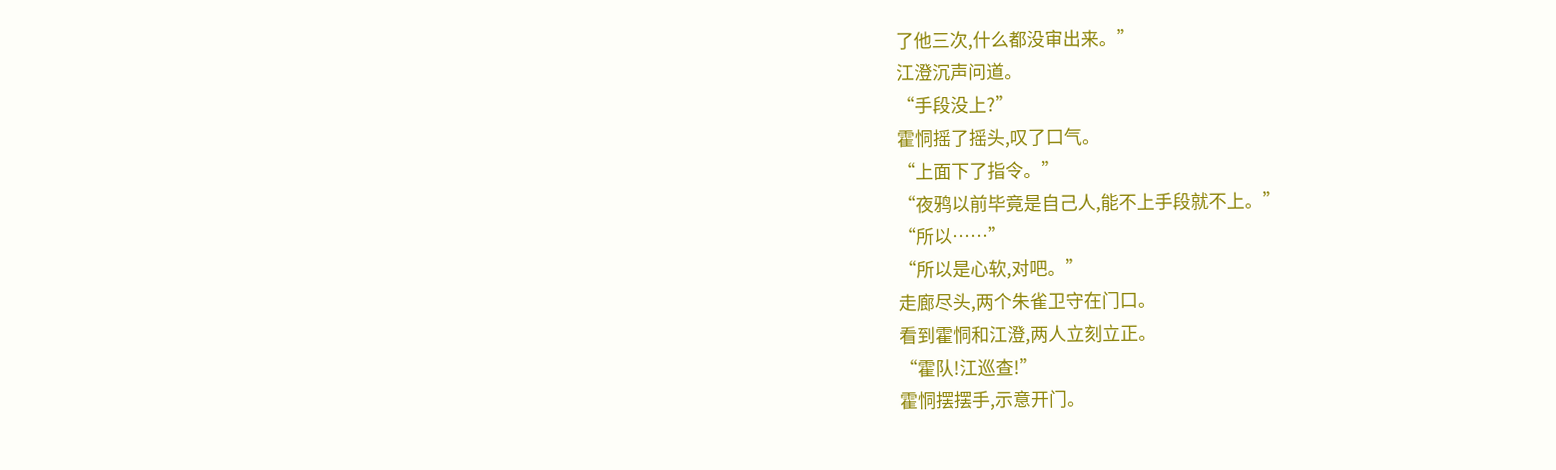了他三次,什么都没审出来。”
江澄沉声问道。
“手段没上?”
霍恫摇了摇头,叹了口气。
“上面下了指令。”
“夜鸦以前毕竟是自己人,能不上手段就不上。”
“所以……”
“所以是心软,对吧。”
走廊尽头,两个朱雀卫守在门口。
看到霍恫和江澄,两人立刻立正。
“霍队!江巡查!”
霍恫摆摆手,示意开门。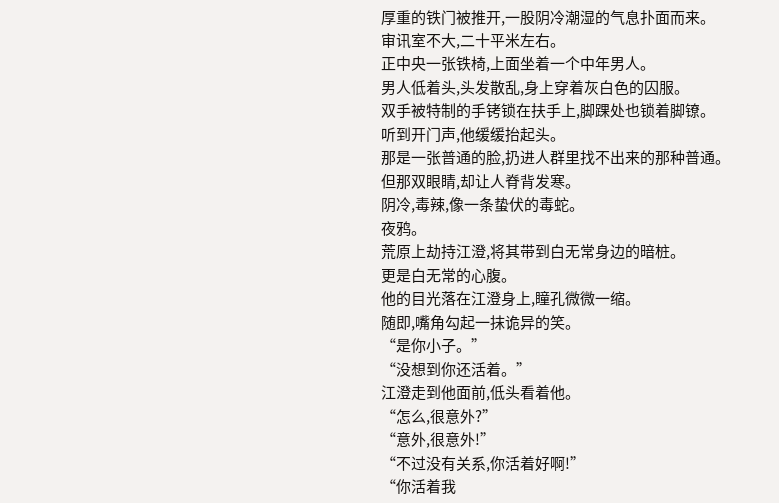厚重的铁门被推开,一股阴冷潮湿的气息扑面而来。
审讯室不大,二十平米左右。
正中央一张铁椅,上面坐着一个中年男人。
男人低着头,头发散乱,身上穿着灰白色的囚服。
双手被特制的手铐锁在扶手上,脚踝处也锁着脚镣。
听到开门声,他缓缓抬起头。
那是一张普通的脸,扔进人群里找不出来的那种普通。
但那双眼睛,却让人脊背发寒。
阴冷,毒辣,像一条蛰伏的毒蛇。
夜鸦。
荒原上劫持江澄,将其带到白无常身边的暗桩。
更是白无常的心腹。
他的目光落在江澄身上,瞳孔微微一缩。
随即,嘴角勾起一抹诡异的笑。
“是你小子。”
“没想到你还活着。”
江澄走到他面前,低头看着他。
“怎么,很意外?”
“意外,很意外!”
“不过没有关系,你活着好啊!”
“你活着我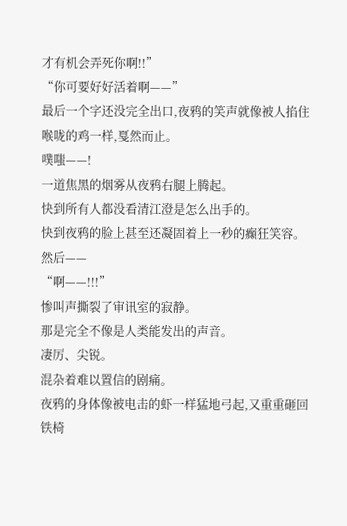才有机会弄死你啊!!”
“你可要好好活着啊——”
最后一个字还没完全出口,夜鸦的笑声就像被人掐住喉咙的鸡一样,戛然而止。
噗嗤——!
一道焦黑的烟雾从夜鸦右腿上腾起。
快到所有人都没看清江澄是怎么出手的。
快到夜鸦的脸上甚至还凝固着上一秒的癫狂笑容。
然后——
“啊——!!!”
惨叫声撕裂了审讯室的寂静。
那是完全不像是人类能发出的声音。
凄厉、尖锐。
混杂着难以置信的剧痛。
夜鸦的身体像被电击的虾一样猛地弓起,又重重砸回铁椅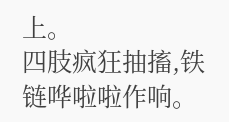上。
四肢疯狂抽搐,铁链哗啦啦作响。